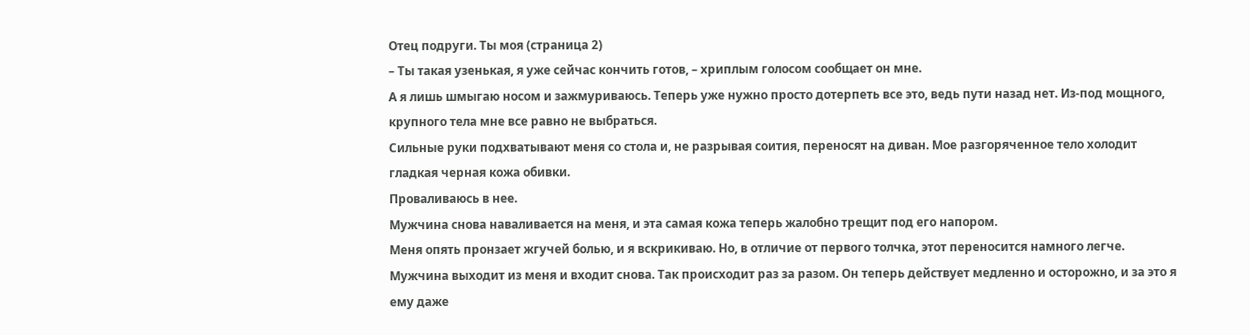Отец подруги. Ты моя (страница 2)
– Ты такая узенькая, я уже сейчас кончить готов, – хриплым голосом сообщает он мне.
А я лишь шмыгаю носом и зажмуриваюсь. Теперь уже нужно просто дотерпеть все это, ведь пути назад нет. Из-под мощного, крупного тела мне все равно не выбраться.
Сильные руки подхватывают меня со стола и, не разрывая соития, переносят на диван. Мое разгоряченное тело холодит гладкая черная кожа обивки.
Проваливаюсь в нее.
Мужчина снова наваливается на меня, и эта самая кожа теперь жалобно трещит под его напором.
Меня опять пронзает жгучей болью, и я вскрикиваю. Но, в отличие от первого толчка, этот переносится намного легче.
Мужчина выходит из меня и входит снова. Так происходит раз за разом. Он теперь действует медленно и осторожно, и за это я ему даже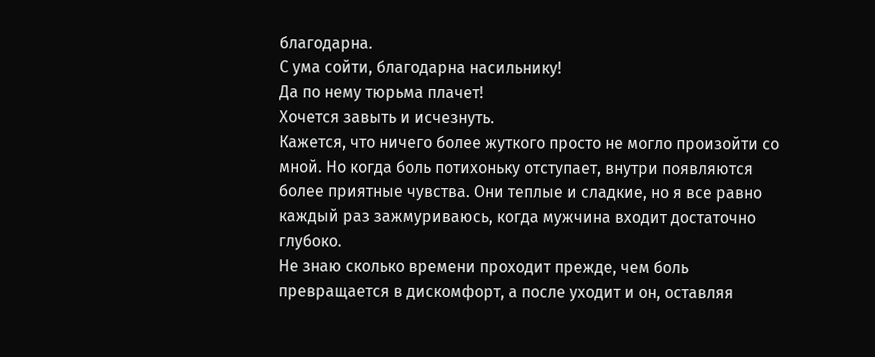благодарна.
С ума сойти, благодарна насильнику!
Да по нему тюрьма плачет!
Хочется завыть и исчезнуть.
Кажется, что ничего более жуткого просто не могло произойти со мной. Но когда боль потихоньку отступает, внутри появляются более приятные чувства. Они теплые и сладкие, но я все равно каждый раз зажмуриваюсь, когда мужчина входит достаточно глубоко.
Не знаю сколько времени проходит прежде, чем боль превращается в дискомфорт, а после уходит и он, оставляя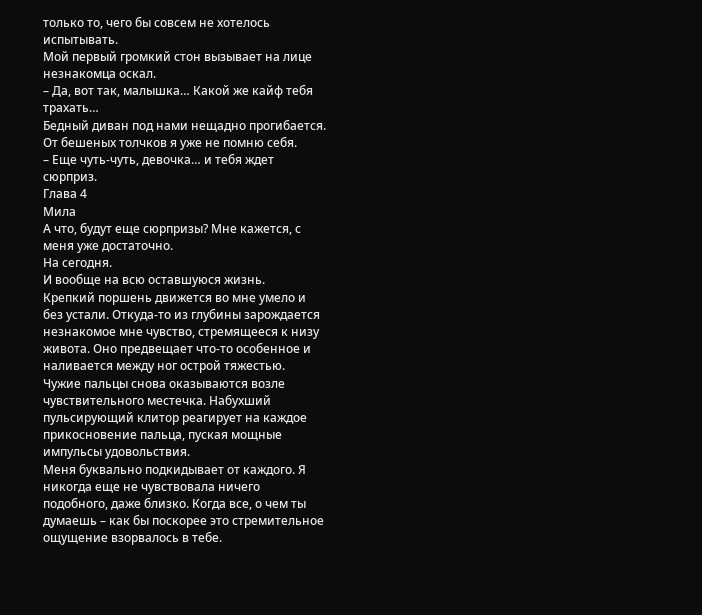только то, чего бы совсем не хотелось испытывать.
Мой первый громкий стон вызывает на лице незнакомца оскал.
– Да, вот так, малышка… Какой же кайф тебя трахать…
Бедный диван под нами нещадно прогибается. От бешеных толчков я уже не помню себя.
– Еще чуть-чуть, девочка… и тебя ждет сюрприз.
Глава 4
Мила
А что, будут еще сюрпризы? Мне кажется, с меня уже достаточно.
На сегодня.
И вообще на всю оставшуюся жизнь.
Крепкий поршень движется во мне умело и без устали. Откуда-то из глубины зарождается незнакомое мне чувство, стремящееся к низу живота. Оно предвещает что-то особенное и наливается между ног острой тяжестью.
Чужие пальцы снова оказываются возле чувствительного местечка. Набухший пульсирующий клитор реагирует на каждое прикосновение пальца, пуская мощные импульсы удовольствия.
Меня буквально подкидывает от каждого. Я никогда еще не чувствовала ничего подобного, даже близко. Когда все, о чем ты думаешь – как бы поскорее это стремительное ощущение взорвалось в тебе.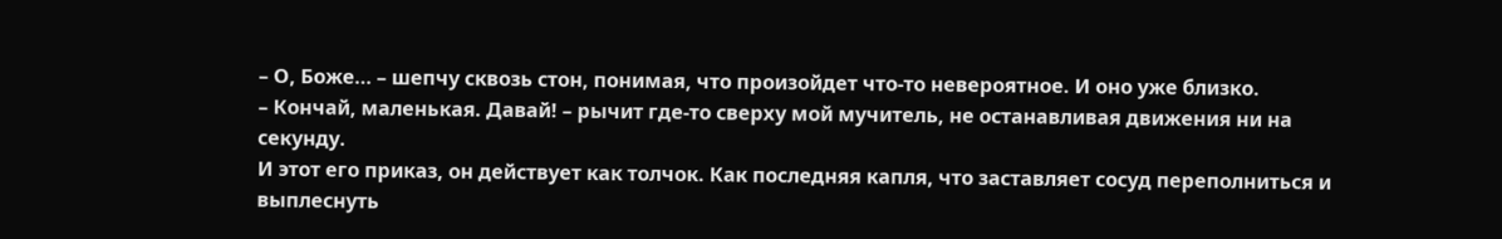– О, Боже… – шепчу сквозь стон, понимая, что произойдет что-то невероятное. И оно уже близко.
– Кончай, маленькая. Давай! – рычит где-то сверху мой мучитель, не останавливая движения ни на секунду.
И этот его приказ, он действует как толчок. Как последняя капля, что заставляет сосуд переполниться и выплеснуть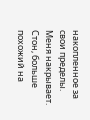накопленное за свои пределы.
Меня накрывает. Стон, больше похожий на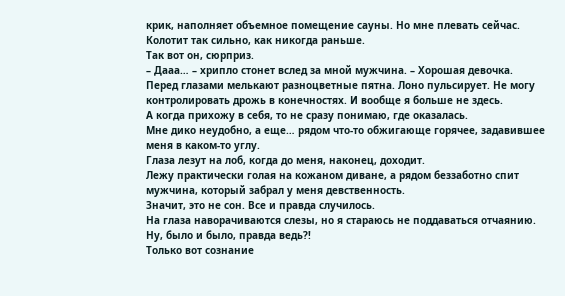крик, наполняет объемное помещение сауны. Но мне плевать сейчас. Колотит так сильно, как никогда раньше.
Так вот он, сюрприз.
– Дааа… – хрипло стонет вслед за мной мужчина. – Хорошая девочка.
Перед глазами мелькают разноцветные пятна. Лоно пульсирует. Не могу контролировать дрожь в конечностях. И вообще я больше не здесь.
А когда прихожу в себя, то не сразу понимаю, где оказалась.
Мне дико неудобно, а еще… рядом что-то обжигающе горячее, задавившее меня в каком-то углу.
Глаза лезут на лоб, когда до меня, наконец, доходит.
Лежу практически голая на кожаном диване, а рядом беззаботно спит мужчина, который забрал у меня девственность.
Значит, это не сон. Все и правда случилось.
На глаза наворачиваются слезы, но я стараюсь не поддаваться отчаянию. Ну, было и было, правда ведь?!
Только вот сознание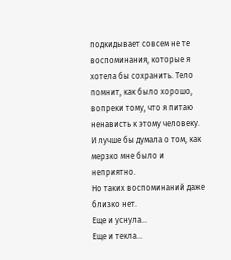подкидывает совсем не те воспоминания, которые я хотела бы сохранить. Тело помнит, как было хорошо, вопреки тому, что я питаю ненависть к этому человеку. И лучше бы думала о том, как мерзко мне было и неприятно.
Но таких воспоминаний даже близко нет.
Еще и уснула…
Еще и текла…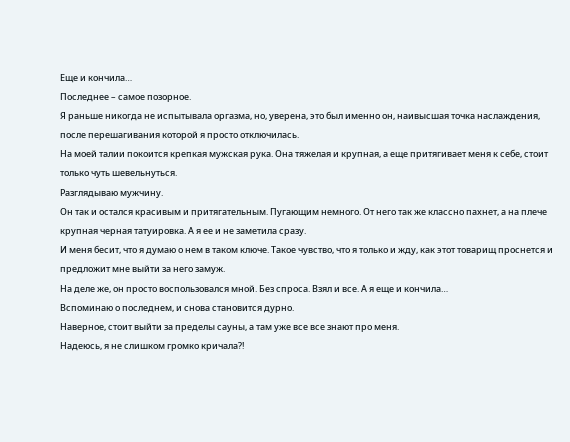Еще и кончила…
Последнее – самое позорное.
Я раньше никогда не испытывала оргазма, но, уверена, это был именно он, наивысшая точка наслаждения, после перешагивания которой я просто отключилась.
На моей талии покоится крепкая мужская рука. Она тяжелая и крупная, а еще притягивает меня к себе, стоит только чуть шевельнуться.
Разглядываю мужчину.
Он так и остался красивым и притягательным. Пугающим немного. От него так же классно пахнет, а на плече крупная черная татуировка. А я ее и не заметила сразу.
И меня бесит, что я думаю о нем в таком ключе. Такое чувство, что я только и жду, как этот товарищ проснется и предложит мне выйти за него замуж.
На деле же, он просто воспользовался мной. Без спроса. Взял и все. А я еще и кончила…
Вспоминаю о последнем, и снова становится дурно.
Наверное, стоит выйти за пределы сауны, а там уже все все знают про меня.
Надеюсь, я не слишком громко кричала?!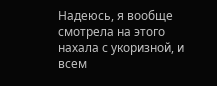Надеюсь, я вообще смотрела на этого нахала с укоризной, и всем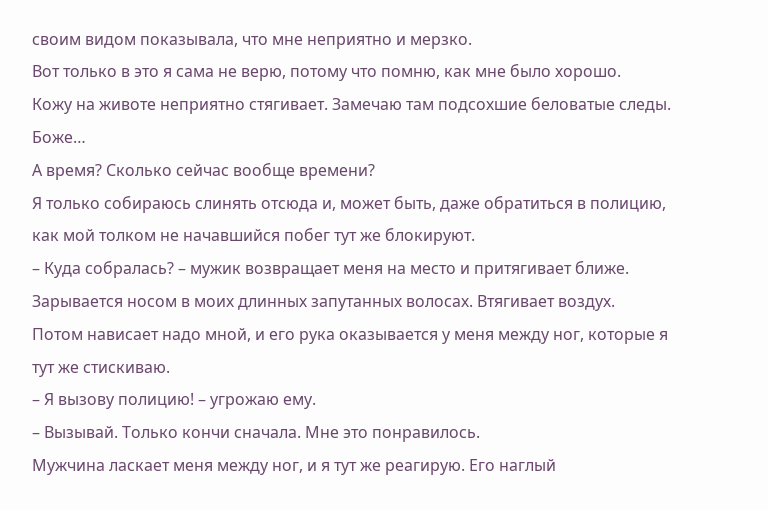своим видом показывала, что мне неприятно и мерзко.
Вот только в это я сама не верю, потому что помню, как мне было хорошо.
Кожу на животе неприятно стягивает. Замечаю там подсохшие беловатые следы.
Боже…
А время? Сколько сейчас вообще времени?
Я только собираюсь слинять отсюда и, может быть, даже обратиться в полицию, как мой толком не начавшийся побег тут же блокируют.
– Куда собралась? – мужик возвращает меня на место и притягивает ближе. Зарывается носом в моих длинных запутанных волосах. Втягивает воздух.
Потом нависает надо мной, и его рука оказывается у меня между ног, которые я тут же стискиваю.
– Я вызову полицию! – угрожаю ему.
– Вызывай. Только кончи сначала. Мне это понравилось.
Мужчина ласкает меня между ног, и я тут же реагирую. Его наглый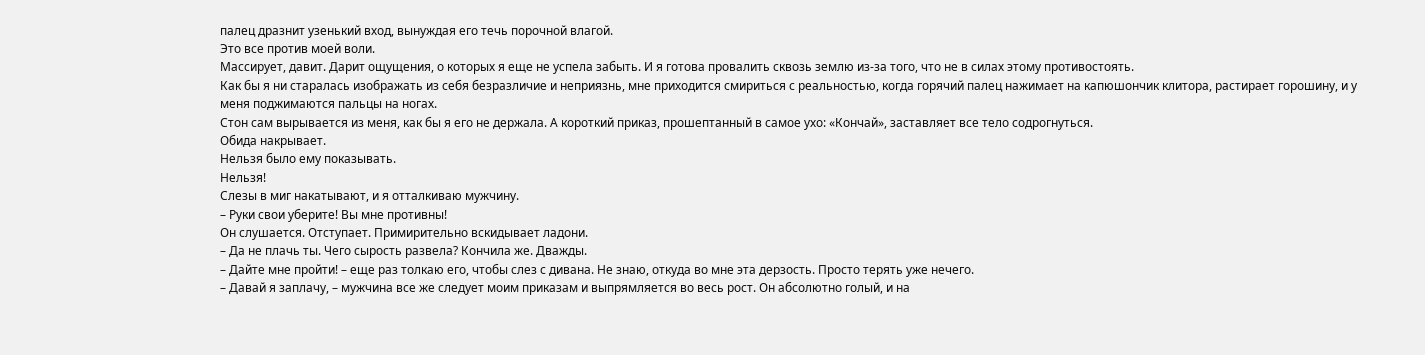палец дразнит узенький вход, вынуждая его течь порочной влагой.
Это все против моей воли.
Массирует, давит. Дарит ощущения, о которых я еще не успела забыть. И я готова провалить сквозь землю из-за того, что не в силах этому противостоять.
Как бы я ни старалась изображать из себя безразличие и неприязнь, мне приходится смириться с реальностью, когда горячий палец нажимает на капюшончик клитора, растирает горошину, и у меня поджимаются пальцы на ногах.
Стон сам вырывается из меня, как бы я его не держала. А короткий приказ, прошептанный в самое ухо: «Кончай», заставляет все тело содрогнуться.
Обида накрывает.
Нельзя было ему показывать.
Нельзя!
Слезы в миг накатывают, и я отталкиваю мужчину.
– Руки свои уберите! Вы мне противны!
Он слушается. Отступает. Примирительно вскидывает ладони.
– Да не плачь ты. Чего сырость развела? Кончила же. Дважды.
– Дайте мне пройти! – еще раз толкаю его, чтобы слез с дивана. Не знаю, откуда во мне эта дерзость. Просто терять уже нечего.
– Давай я заплачу, – мужчина все же следует моим приказам и выпрямляется во весь рост. Он абсолютно голый, и на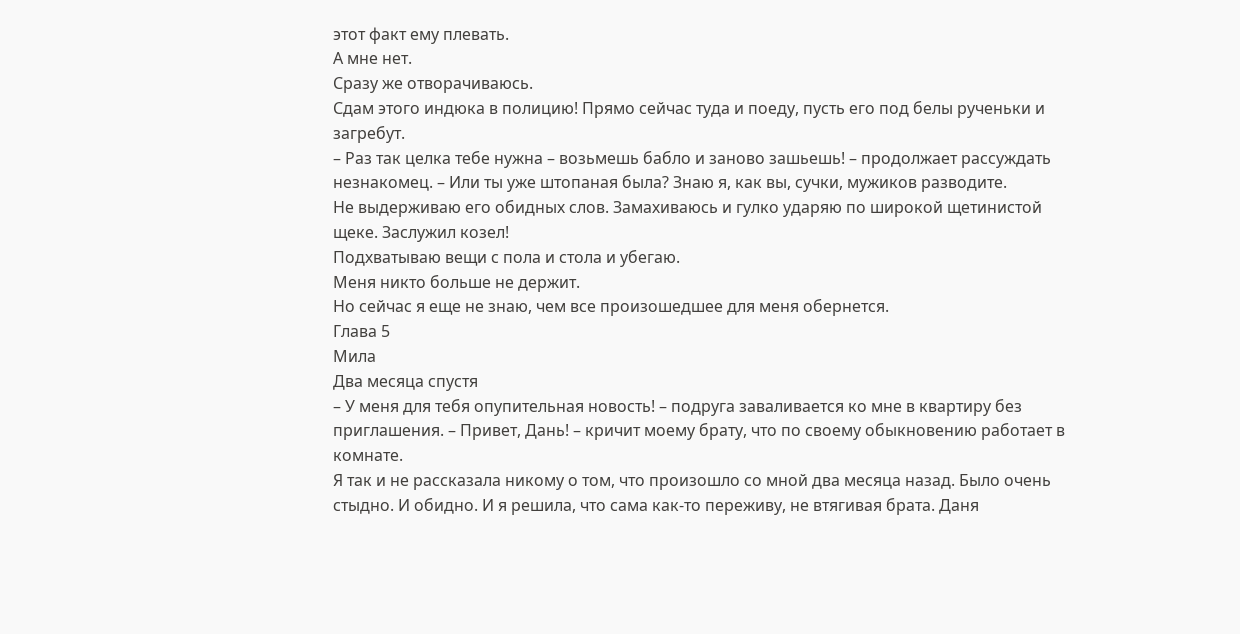этот факт ему плевать.
А мне нет.
Сразу же отворачиваюсь.
Сдам этого индюка в полицию! Прямо сейчас туда и поеду, пусть его под белы рученьки и загребут.
– Раз так целка тебе нужна – возьмешь бабло и заново зашьешь! – продолжает рассуждать незнакомец. – Или ты уже штопаная была? Знаю я, как вы, сучки, мужиков разводите.
Не выдерживаю его обидных слов. Замахиваюсь и гулко ударяю по широкой щетинистой щеке. Заслужил козел!
Подхватываю вещи с пола и стола и убегаю.
Меня никто больше не держит.
Но сейчас я еще не знаю, чем все произошедшее для меня обернется.
Глава 5
Мила
Два месяца спустя
– У меня для тебя опупительная новость! – подруга заваливается ко мне в квартиру без приглашения. – Привет, Дань! – кричит моему брату, что по своему обыкновению работает в комнате.
Я так и не рассказала никому о том, что произошло со мной два месяца назад. Было очень стыдно. И обидно. И я решила, что сама как-то переживу, не втягивая брата. Даня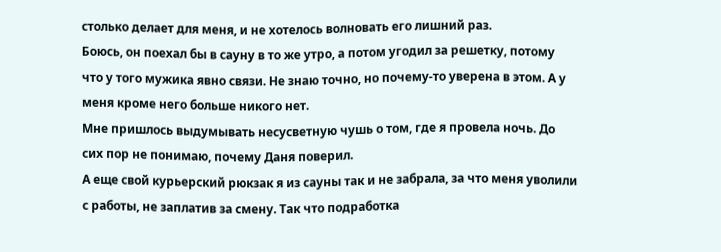столько делает для меня, и не хотелось волновать его лишний раз.
Боюсь, он поехал бы в сауну в то же утро, а потом угодил за решетку, потому что у того мужика явно связи. Не знаю точно, но почему-то уверена в этом. А у меня кроме него больше никого нет.
Мне пришлось выдумывать несусветную чушь о том, где я провела ночь. До сих пор не понимаю, почему Даня поверил.
А еще свой курьерский рюкзак я из сауны так и не забрала, за что меня уволили с работы, не заплатив за смену. Так что подработка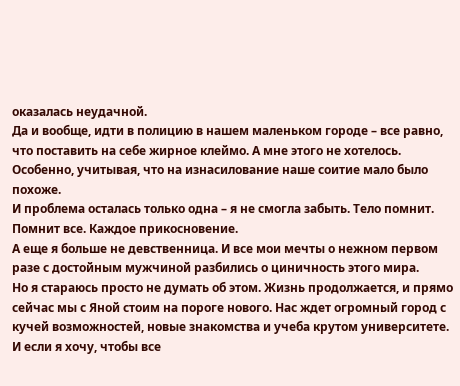оказалась неудачной.
Да и вообще, идти в полицию в нашем маленьком городе – все равно, что поставить на себе жирное клеймо. А мне этого не хотелось. Особенно, учитывая, что на изнасилование наше соитие мало было похоже.
И проблема осталась только одна – я не смогла забыть. Тело помнит. Помнит все. Каждое прикосновение.
А еще я больше не девственница. И все мои мечты о нежном первом разе с достойным мужчиной разбились о циничность этого мира.
Но я стараюсь просто не думать об этом. Жизнь продолжается, и прямо сейчас мы с Яной стоим на пороге нового. Нас ждет огромный город с кучей возможностей, новые знакомства и учеба крутом университете.
И если я хочу, чтобы все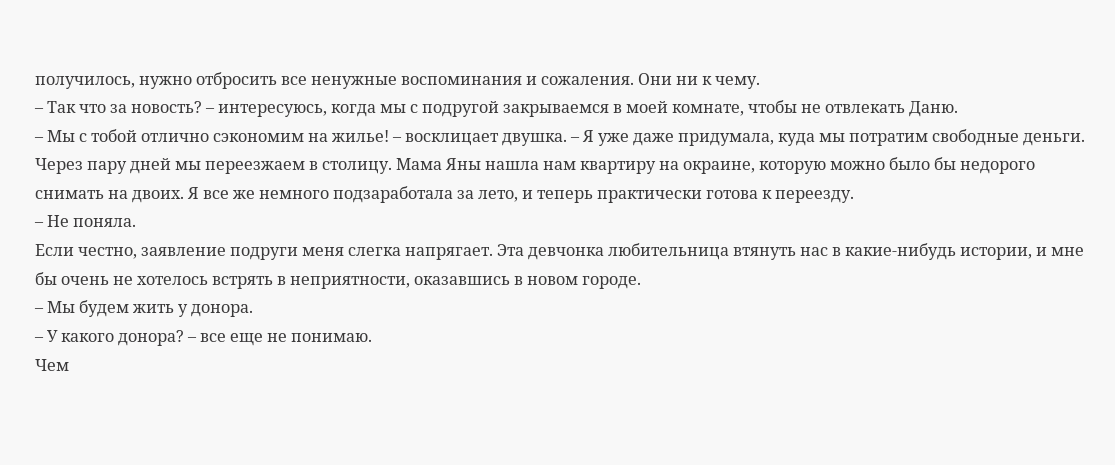получилось, нужно отбросить все ненужные воспоминания и сожаления. Они ни к чему.
– Так что за новость? – интересуюсь, когда мы с подругой закрываемся в моей комнате, чтобы не отвлекать Даню.
– Мы с тобой отлично сэкономим на жилье! – восклицает двушка. – Я уже даже придумала, куда мы потратим свободные деньги.
Через пару дней мы переезжаем в столицу. Мама Яны нашла нам квартиру на окраине, которую можно было бы недорого снимать на двоих. Я все же немного подзаработала за лето, и теперь практически готова к переезду.
– Не поняла.
Если честно, заявление подруги меня слегка напрягает. Эта девчонка любительница втянуть нас в какие-нибудь истории, и мне бы очень не хотелось встрять в неприятности, оказавшись в новом городе.
– Мы будем жить у донора.
– У какого донора? – все еще не понимаю.
Чем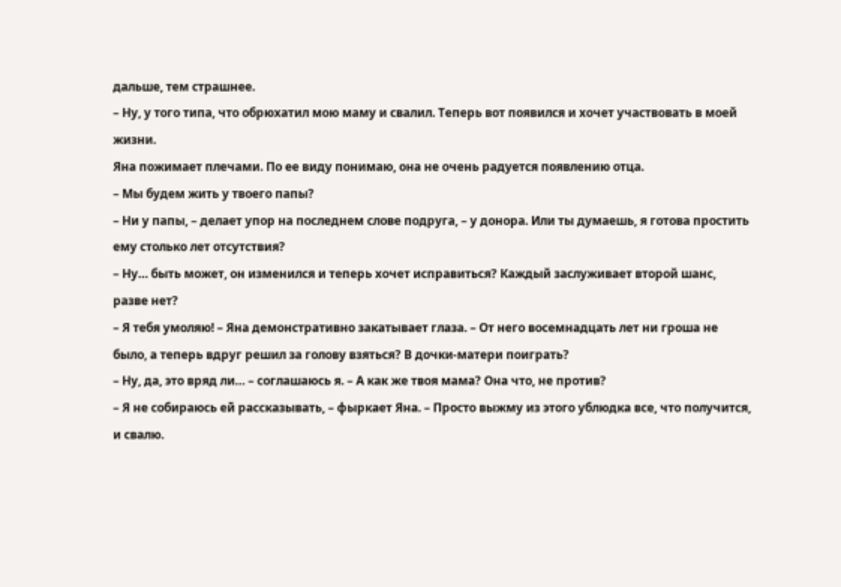дальше, тем страшнее.
– Ну, у того типа, что обрюхатил мою маму и свалил. Теперь вот появился и хочет участвовать в моей жизни.
Яна пожимает плечами. По ее виду понимаю, она не очень радуется появлению отца.
– Мы будем жить у твоего папы?
– Ни у папы, – делает упор на последнем слове подруга, – у донора. Или ты думаешь, я готова простить ему столько лет отсутствия?
– Ну… быть может, он изменился и теперь хочет исправиться? Каждый заслуживает второй шанс, разве нет?
– Я тебя умоляю! – Яна демонстративно закатывает глаза. – От него восемнадцать лет ни гроша не было, а теперь вдруг решил за голову взяться? В дочки-матери поиграть?
– Ну, да, это вряд ли… – соглашаюсь я. – А как же твоя мама? Она что, не против?
– Я не собираюсь ей рассказывать, – фыркает Яна. – Просто выжму из этого ублюдка все, что получится, и свалю.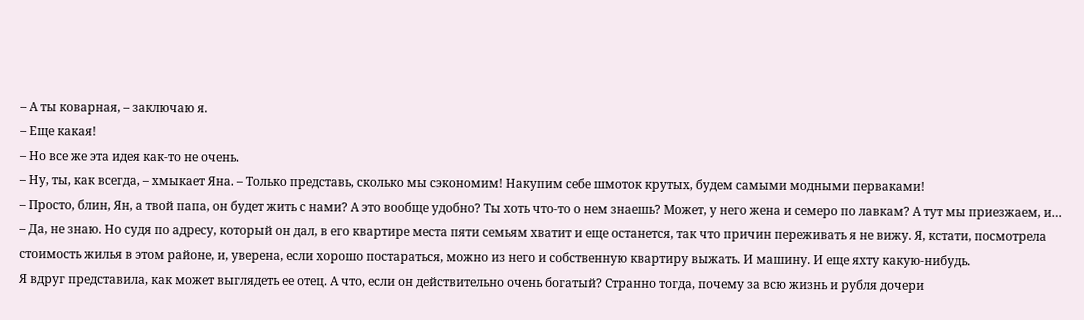– А ты коварная, – заключаю я.
– Еще какая!
– Но все же эта идея как-то не очень.
– Ну, ты, как всегда, – хмыкает Яна. – Только представь, сколько мы сэкономим! Накупим себе шмоток крутых, будем самыми модными перваками!
– Просто, блин, Ян, а твой папа, он будет жить с нами? А это вообще удобно? Ты хоть что-то о нем знаешь? Может, у него жена и семеро по лавкам? А тут мы приезжаем, и…
– Да, не знаю. Но судя по адресу, который он дал, в его квартире места пяти семьям хватит и еще останется, так что причин переживать я не вижу. Я, кстати, посмотрела стоимость жилья в этом районе, и, уверена, если хорошо постараться, можно из него и собственную квартиру выжать. И машину. И еще яхту какую-нибудь.
Я вдруг представила, как может выглядеть ее отец. А что, если он действительно очень богатый? Странно тогда, почему за всю жизнь и рубля дочери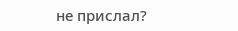не прислал?